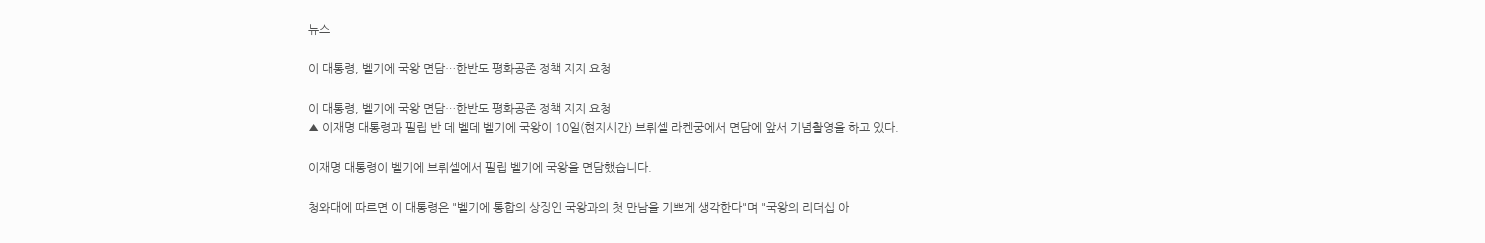뉴스

이 대통령, 벨기에 국왕 면담…한반도 평화공존 정책 지지 요청

이 대통령, 벨기에 국왕 면담…한반도 평화공존 정책 지지 요청
▲ 이재명 대통령과 필립 반 데 벨데 벨기에 국왕이 10일(현지시간) 브뤼셀 라켄궁에서 면담에 앞서 기념촬영을 하고 있다.

이재명 대통령이 벨기에 브뤼셀에서 필립 벨기에 국왕을 면담했습니다.

청와대에 따르면 이 대통령은 "벨기에 통합의 상징인 국왕과의 첫 만남을 기쁘게 생각한다"며 "국왕의 리더십 아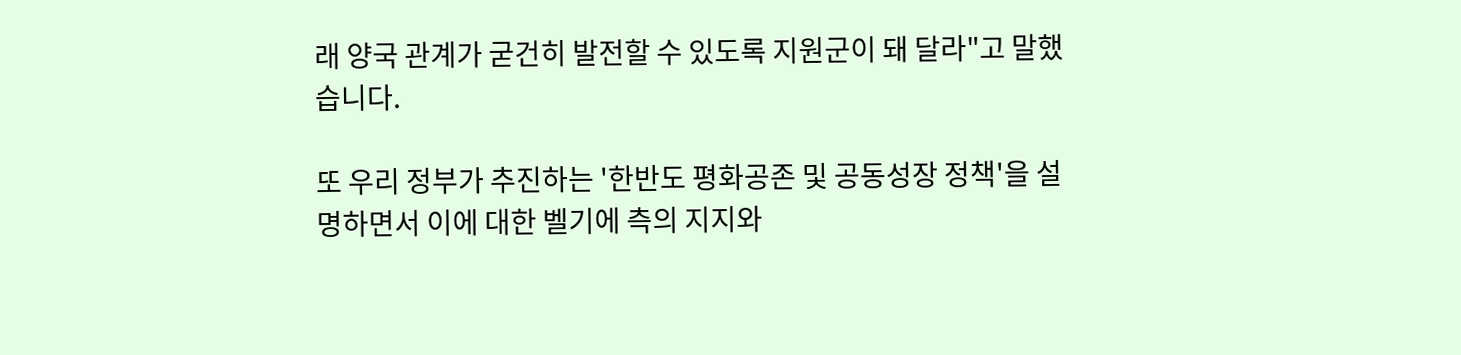래 양국 관계가 굳건히 발전할 수 있도록 지원군이 돼 달라"고 말했습니다.

또 우리 정부가 추진하는 '한반도 평화공존 및 공동성장 정책'을 설명하면서 이에 대한 벨기에 측의 지지와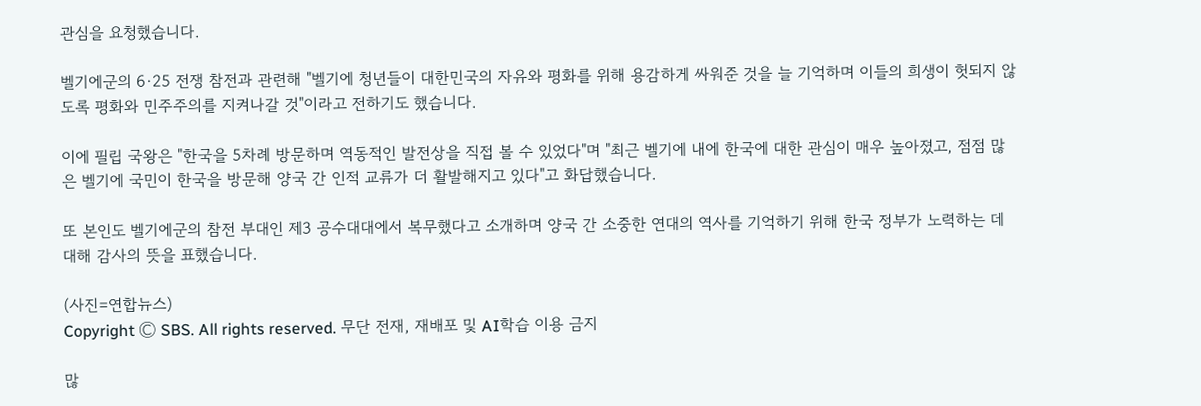관심을 요청했습니다.

벨기에군의 6·25 전쟁 참전과 관련해 "벨기에 청년들이 대한민국의 자유와 평화를 위해 용감하게 싸워준 것을 늘 기억하며 이들의 희생이 헛되지 않도록 평화와 민주주의를 지켜나갈 것"이라고 전하기도 했습니다.

이에 필립 국왕은 "한국을 5차례 방문하며 역동적인 발전상을 직접 볼 수 있었다"며 "최근 벨기에 내에 한국에 대한 관심이 매우 높아졌고, 점점 많은 벨기에 국민이 한국을 방문해 양국 간 인적 교류가 더 활발해지고 있다"고 화답했습니다.

또 본인도 벨기에군의 참전 부대인 제3 공수대대에서 복무했다고 소개하며 양국 간 소중한 연대의 역사를 기억하기 위해 한국 정부가 노력하는 데 대해 감사의 뜻을 표했습니다.

(사진=연합뉴스)
Copyright Ⓒ SBS. All rights reserved. 무단 전재, 재배포 및 AI학습 이용 금지

많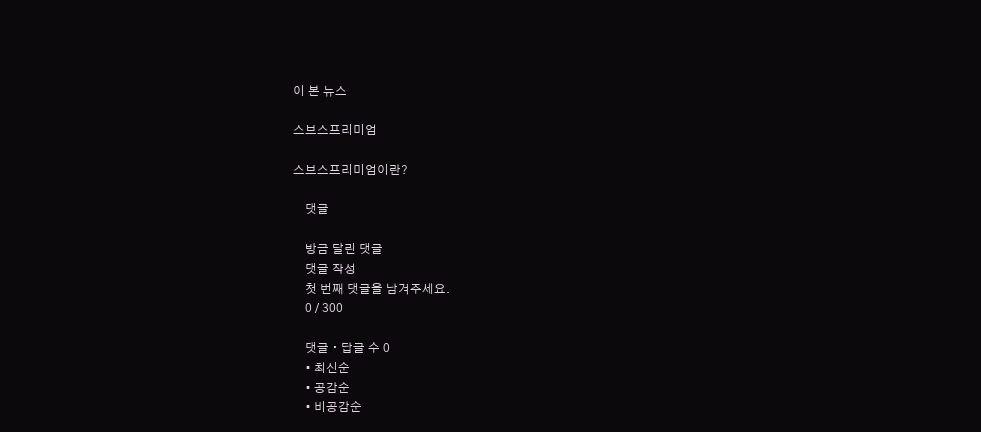이 본 뉴스

스브스프리미엄

스브스프리미엄이란?

    댓글

    방금 달린 댓글
    댓글 작성
    첫 번째 댓글을 남겨주세요.
    0 / 300

    댓글 ∙ 답글 수 0
    • 최신순
    • 공감순
    • 비공감순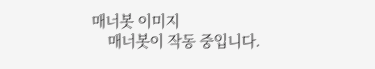매너봇 이미지
    매너봇이 작동 중입니다.